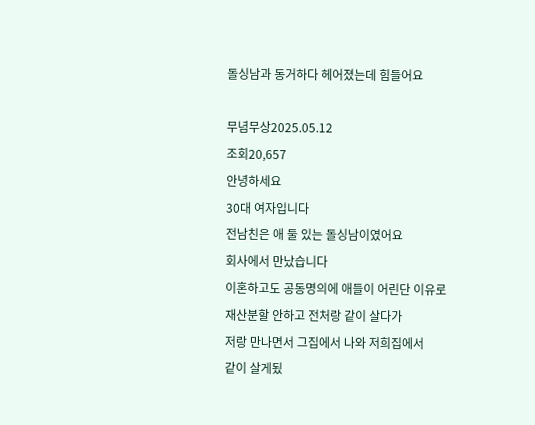돌싱남과 동거하다 헤어졌는데 힘들어요

무념무상2025.05.12
조회20,657
안녕하세요
30대 여자입니다
전남친은 애 둘 있는 돌싱남이였어요
회사에서 만났습니다
이혼하고도 공동명의에 애들이 어린단 이유로
재산분할 안하고 전처랑 같이 살다가
저랑 만나면서 그집에서 나와 저희집에서
같이 살게됬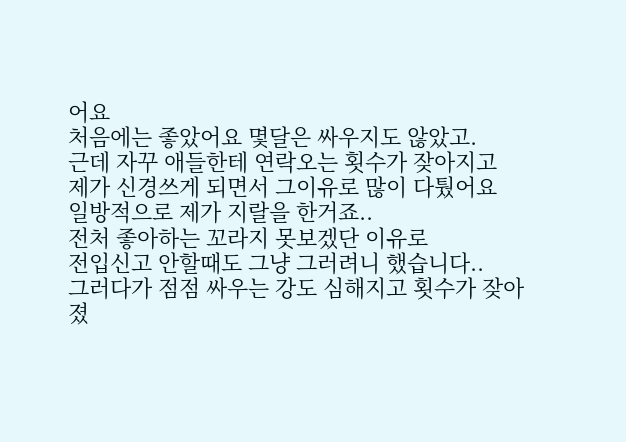어요
처음에는 좋았어요 몇달은 싸우지도 않았고.
근데 자꾸 애들한테 연락오는 횟수가 잦아지고
제가 신경쓰게 되면서 그이유로 많이 다퉜어요
일방적으로 제가 지랄을 한거죠..
전처 좋아하는 꼬라지 못보겠단 이유로
전입신고 안할때도 그냥 그러려니 했습니다..
그러다가 점점 싸우는 강도 심해지고 횟수가 잦아졌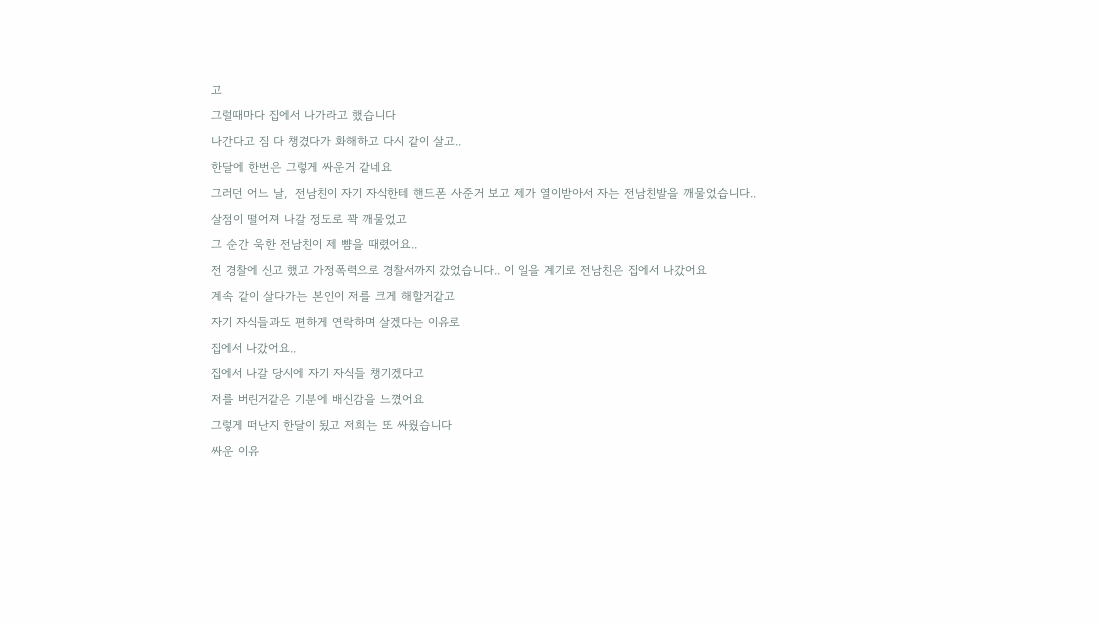고
그럴때마다 집에서 나가라고 했습니다
나간다고 짐 다 챙겼다가 화해하고 다시 같이 살고..
한달에 한번은 그렇게 싸운거 같네요
그러던 어느 날,  전남친이 자기 자식한테 핸드폰 사준거 보고 제가 열이받아서 자는 전남친발을 깨물었습니다..
살점이 떨어져 나갈 정도로 꽉 깨물었고
그 순간 욱한 전남친이 제 뺨을 때렸어요..
전 경찰에 신고 했고 가정폭력으로 경찰서까지 갔었습니다.. 이 일을 계기로 전남친은 집에서 나갔어요
계속 같이 살다가는 본인이 저를 크게 해할거같고
자기 자식들과도 편하게 연락하며 살겠다는 이유로
집에서 나갔어요..
집에서 나갈 당시에 자기 자식들 챙기겠다고
저를 버린거같은 기분에 배신감을 느꼈어요
그렇게 떠난지 한달이 됬고 저희는 또 싸웠습니다
싸운 이유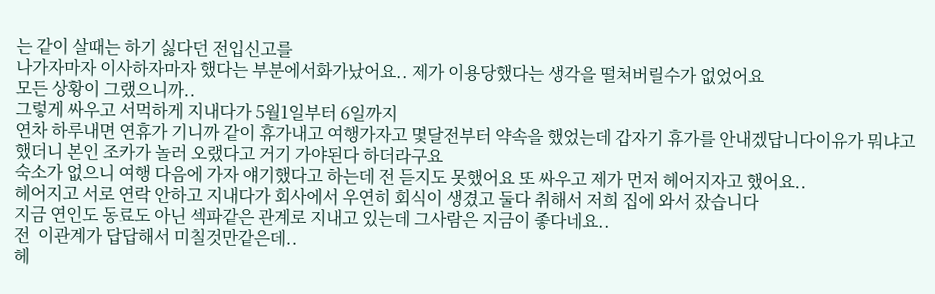는 같이 살때는 하기 싫다던 전입신고를
나가자마자 이사하자마자 했다는 부분에서화가났어요.. 제가 이용당했다는 생각을 떨쳐버릴수가 없었어요
모든 상황이 그랬으니까..
그렇게 싸우고 서먹하게 지내다가 5월1일부터 6일까지
연차 하루내면 연휴가 기니까 같이 휴가내고 여행가자고 몇달전부터 약속을 했었는데 갑자기 휴가를 안내겠답니다이유가 뭐냐고 했더니 본인 조카가 놀러 오랬다고 거기 가야된다 하더라구요
숙소가 없으니 여행 다음에 가자 얘기했다고 하는데 전 듣지도 못했어요 또 싸우고 제가 먼저 헤어지자고 했어요..
헤어지고 서로 연락 안하고 지내다가 회사에서 우연히 회식이 생겼고 둘다 취해서 저희 집에 와서 잤습니다
지금 연인도 동료도 아닌 섹파같은 관계로 지내고 있는데 그사람은 지금이 좋다네요..
전  이관계가 답답해서 미칠것만같은데..
헤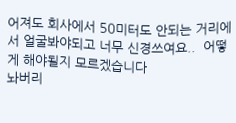어져도 회사에서 50미터도 안되는 거리에서 얼굴봐야되고 너무 신경쓰여요..  어떻게 해야될지 모르겠습니다
놔버리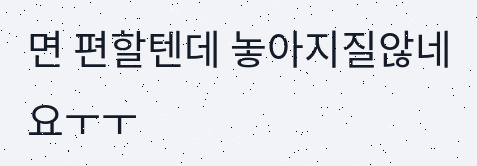면 편할텐데 놓아지질않네요ㅜㅜ